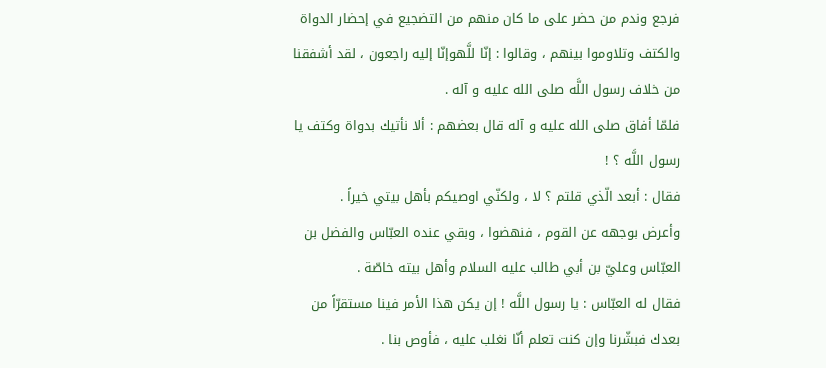فرجع وندم من حضر على ما كان منهم من التضجيع في إحضار الدواة والكتف وتلاوموا بينهم ، وقالوا : إنّا للَّهوإنّا إليه راجعون ، لقد أشفقنا من خلاف رسول اللَّه صلى الله عليه و آله .
فلمّا أفاق صلى الله عليه و آله قال بعضهم : ألا نأتيك بدواة وكتف يا رسول اللَّه ؟ !
فقال : أبعد الّذي قلتم ؟ لا ، ولكنّي اوصيكم بأهل بيتي خيراً .
وأعرض بوجهه عن القوم ، فنهضوا ، وبقي عنده العبّاس والفضل بن العبّاس وعليّ بن أبي طالب عليه السلام وأهل بيته خاصّة .
فقال له العبّاس : يا رسول اللَّه ! إن يكن هذا الأمر فينا مستقرّاً من بعدك فبشّرنا وإن كنت تعلم أنّا نغلب عليه ، فأوص بنا .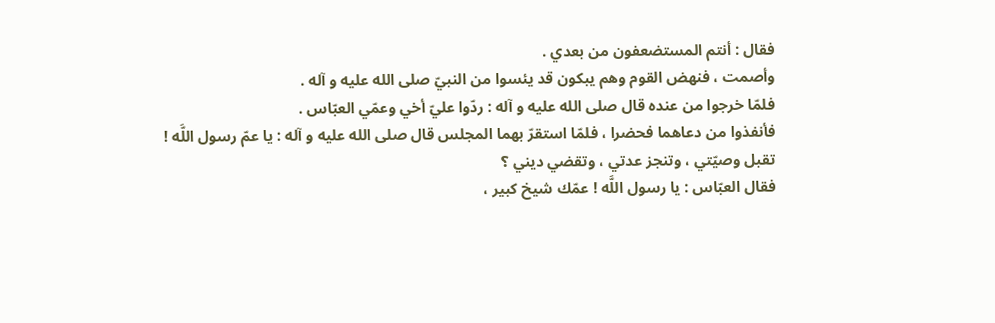فقال : أنتم المستضعفون من بعدي .
وأصمت ، فنهض القوم وهم يبكون قد يئسوا من النبيّ صلى الله عليه و آله .
فلمّا خرجوا من عنده قال صلى الله عليه و آله : ردّوا عليّ أخي وعمّي العبّاس .
فأنفذوا من دعاهما فحضرا ، فلمّا استقرّ بهما المجلس قال صلى الله عليه و آله : يا عمّ رسول اللَّه ! تقبل وصيّتي ، وتنجز عدتي ، وتقضي ديني ؟
فقال العبّاس : يا رسول اللَّه ! عمّك شيخ كبير ،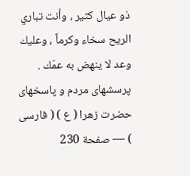ذو عيال كثير ، وأنت تباري الريح سخاء وكرماً ، وعليك وعد لا ينهض به عمّك .
پرسشهاى مردم و پاسخهاى حضرت زهرا ( ع ) ( فارسى ) — صفحة 230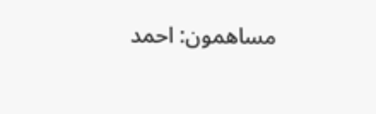مساهمون: احمد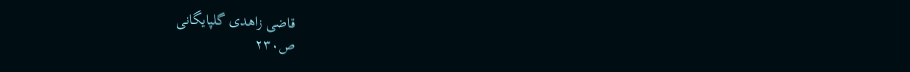قاضى زاهدى گلپايگانى
ص٢٣٠